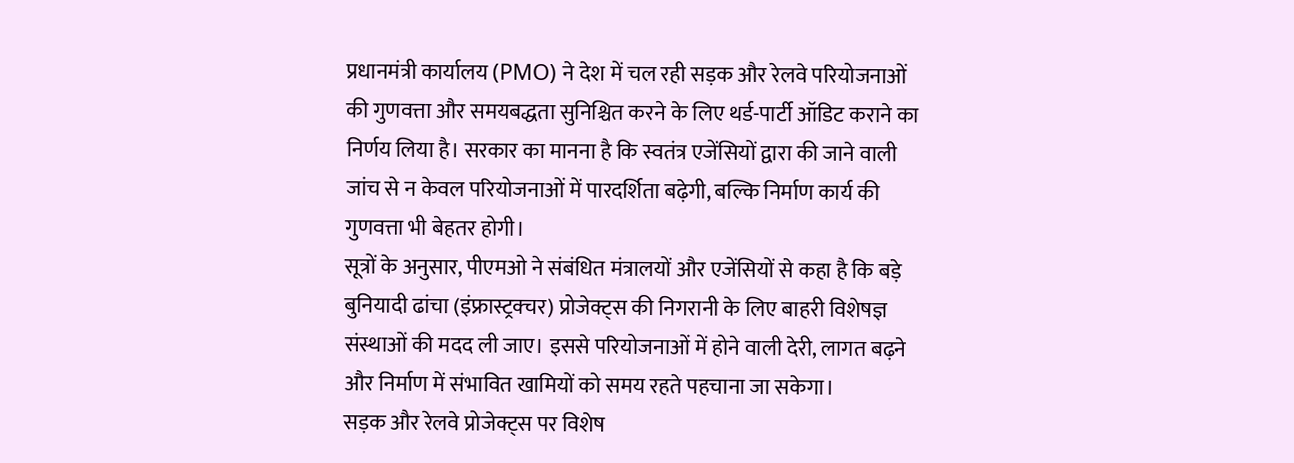प्रधानमंत्री कार्यालय (PMO) ने देश में चल रही सड़क और रेलवे परियोजनाओं की गुणवत्ता और समयबद्धता सुनिश्चित करने के लिए थर्ड-पार्टी ऑडिट कराने का निर्णय लिया है। सरकार का मानना है कि स्वतंत्र एजेंसियों द्वारा की जाने वाली जांच से न केवल परियोजनाओं में पारदर्शिता बढ़ेगी, बल्कि निर्माण कार्य की गुणवत्ता भी बेहतर होगी।
सूत्रों के अनुसार, पीएमओ ने संबंधित मंत्रालयों और एजेंसियों से कहा है कि बड़े बुनियादी ढांचा (इंफ्रास्ट्रक्चर) प्रोजेक्ट्स की निगरानी के लिए बाहरी विशेषज्ञ संस्थाओं की मदद ली जाए। इससे परियोजनाओं में होने वाली देरी, लागत बढ़ने और निर्माण में संभावित खामियों को समय रहते पहचाना जा सकेगा।
सड़क और रेलवे प्रोजेक्ट्स पर विशेष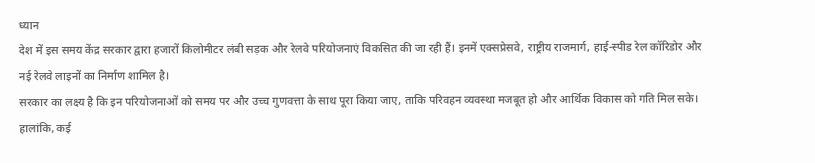ध्यान
देश में इस समय केंद्र सरकार द्वारा हजारों किलोमीटर लंबी सड़क और रेलवे परियोजनाएं विकसित की जा रही हैं। इनमें एक्सप्रेसवे, राष्ट्रीय राजमार्ग, हाई-स्पीड रेल कॉरिडोर और नई रेलवे लाइनों का निर्माण शामिल है।
सरकार का लक्ष्य है कि इन परियोजनाओं को समय पर और उच्च गुणवत्ता के साथ पूरा किया जाए, ताकि परिवहन व्यवस्था मजबूत हो और आर्थिक विकास को गति मिल सके।
हालांकि, कई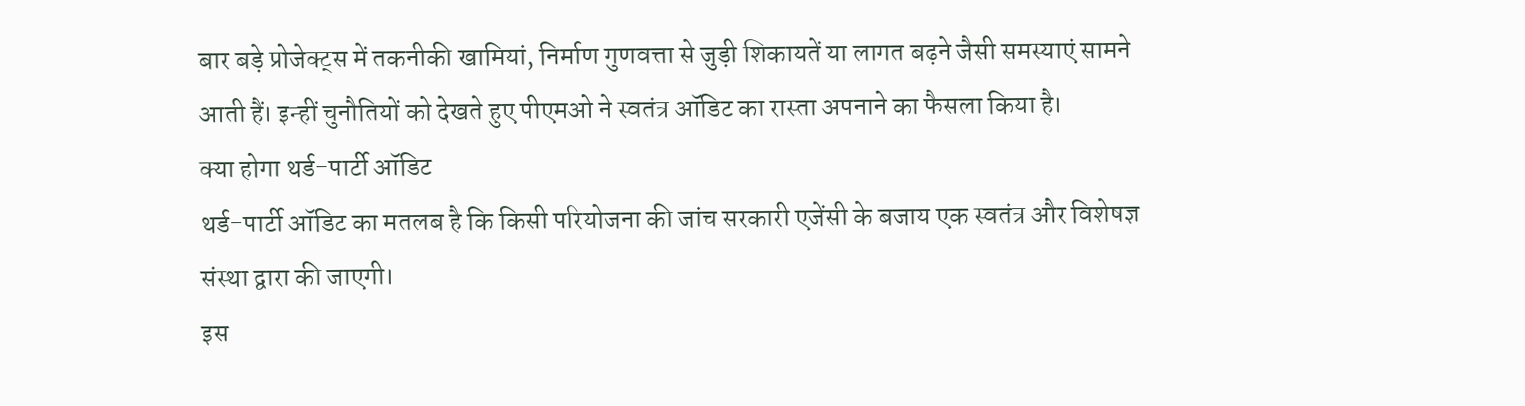बार बड़े प्रोजेक्ट्स में तकनीकी खामियां, निर्माण गुणवत्ता से जुड़ी शिकायतें या लागत बढ़ने जैसी समस्याएं सामने आती हैं। इन्हीं चुनौतियों को देखते हुए पीएमओ ने स्वतंत्र ऑडिट का रास्ता अपनाने का फैसला किया है।
क्या होगा थर्ड-पार्टी ऑडिट
थर्ड-पार्टी ऑडिट का मतलब है कि किसी परियोजना की जांच सरकारी एजेंसी के बजाय एक स्वतंत्र और विशेषज्ञ संस्था द्वारा की जाएगी।
इस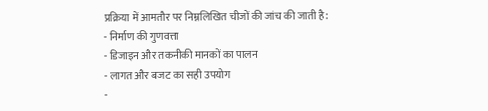प्रक्रिया में आमतौर पर निम्नलिखित चीजों की जांच की जाती है:
- निर्माण की गुणवत्ता
- डिजाइन और तकनीकी मानकों का पालन
- लागत और बजट का सही उपयोग
-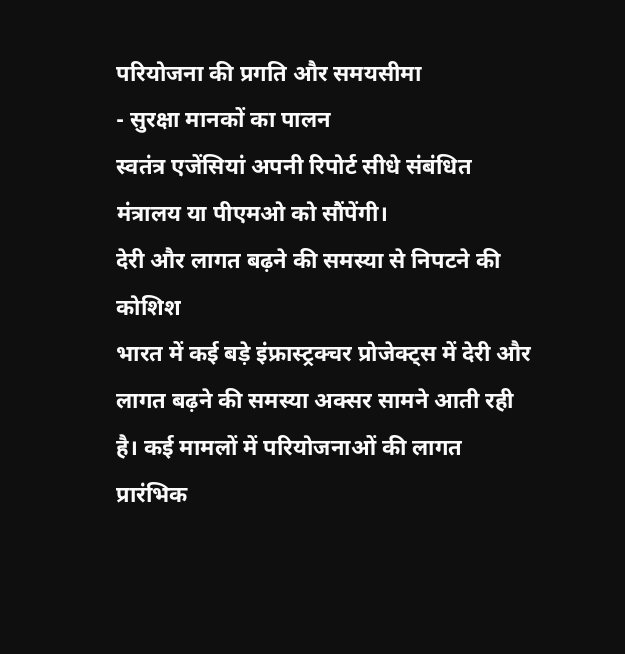परियोजना की प्रगति और समयसीमा
- सुरक्षा मानकों का पालन
स्वतंत्र एजेंसियां अपनी रिपोर्ट सीधे संबंधित मंत्रालय या पीएमओ को सौंपेंगी।
देरी और लागत बढ़ने की समस्या से निपटने की कोशिश
भारत में कई बड़े इंफ्रास्ट्रक्चर प्रोजेक्ट्स में देरी और लागत बढ़ने की समस्या अक्सर सामने आती रही है। कई मामलों में परियोजनाओं की लागत प्रारंभिक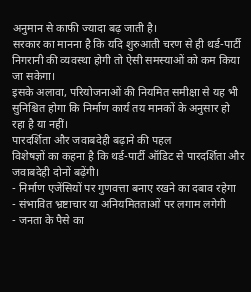अनुमान से काफी ज्यादा बढ़ जाती है।
सरकार का मानना है कि यदि शुरुआती चरण से ही थर्ड-पार्टी निगरानी की व्यवस्था होगी तो ऐसी समस्याओं को कम किया जा सकेगा।
इसके अलावा, परियोजनाओं की नियमित समीक्षा से यह भी सुनिश्चित होगा कि निर्माण कार्य तय मानकों के अनुसार हो रहा है या नहीं।
पारदर्शिता और जवाबदेही बढ़ाने की पहल
विशेषज्ञों का कहना है कि थर्ड-पार्टी ऑडिट से पारदर्शिता और जवाबदेही दोनों बढ़ेंगी।
- निर्माण एजेंसियों पर गुणवत्ता बनाए रखने का दबाव रहेगा
- संभावित भ्रष्टाचार या अनियमितताओं पर लगाम लगेगी
- जनता के पैसे का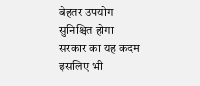बेहतर उपयोग सुनिश्चित होगा
सरकार का यह कदम इसलिए भी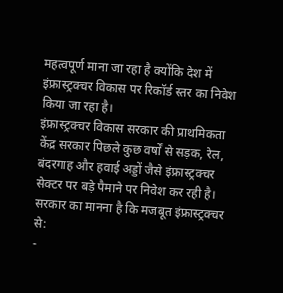महत्वपूर्ण माना जा रहा है क्योंकि देश में इंफ्रास्ट्रक्चर विकास पर रिकॉर्ड स्तर का निवेश किया जा रहा है।
इंफ्रास्ट्रक्चर विकास सरकार की प्राथमिकता
केंद्र सरकार पिछले कुछ वर्षों से सड़क, रेल, बंदरगाह और हवाई अड्डों जैसे इंफ्रास्ट्रक्चर सेक्टर पर बड़े पैमाने पर निवेश कर रही है।
सरकार का मानना है कि मजबूत इंफ्रास्ट्रक्चर से:
-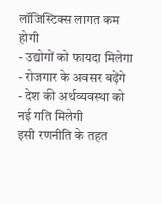लॉजिस्टिक्स लागत कम होगी
- उद्योगों को फायदा मिलेगा
- रोजगार के अवसर बढ़ेंगे
- देश की अर्थव्यवस्था को नई गति मिलेगी
इसी रणनीति के तहत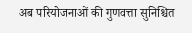अब परियोजनाओं की गुणवत्ता सुनिश्चित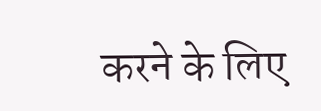करने के लिए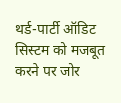थर्ड-पार्टी ऑडिट सिस्टम को मजबूत करने पर जोर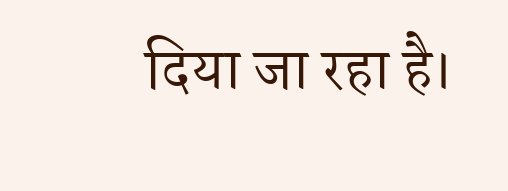दिया जा रहा है।